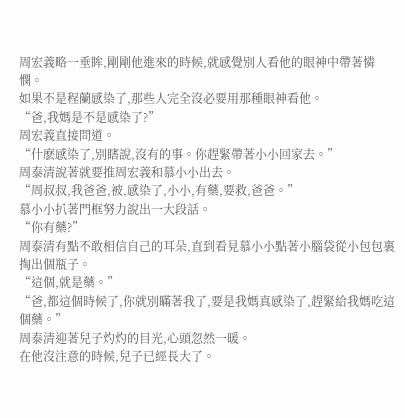周宏義略一垂眸,剛剛他進來的時候,就感覺別人看他的眼神中帶著憐憫。
如果不是程蘭感染了,那些人完全沒必要用那種眼神看他。
“爸,我媽是不是感染了?”
周宏義直接問道。
“什麽感染了,別瞎說,沒有的事。你趕緊帶著小小回家去。”
周泰清說著就要推周宏義和慕小小出去。
“周叔叔,我爸爸,被,感染了,小小,有藥,要救,爸爸。”
慕小小扒著門框努力說出一大段話。
“你有藥?”
周泰清有點不敢相信自己的耳朵,直到看見慕小小點著小腦袋從小包包裏掏出個瓶子。
“這個,就是藥。”
“爸,都這個時候了,你就別瞞著我了,要是我媽真感染了,趕緊給我媽吃這個藥。”
周泰清迎著兒子灼灼的目光,心頭忽然一暖。
在他沒注意的時候,兒子已經長大了。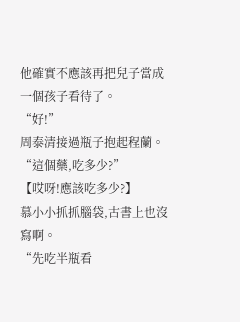他確實不應該再把兒子當成一個孩子看待了。
“好!”
周泰清接過瓶子抱起程蘭。
“這個藥,吃多少?”
【哎呀!應該吃多少?】
慕小小抓抓腦袋,古書上也沒寫啊。
“先吃半瓶看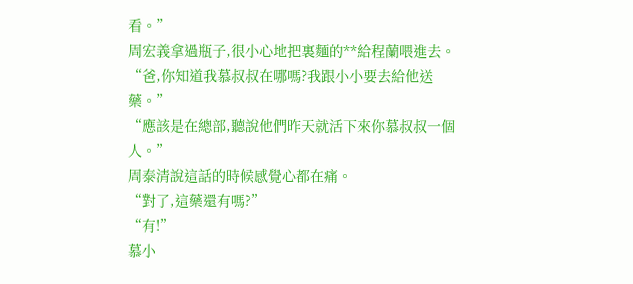看。”
周宏義拿過瓶子,很小心地把裏麵的**給程蘭喂進去。
“爸,你知道我慕叔叔在哪嗎?我跟小小要去給他送藥。”
“應該是在總部,聽說他們昨天就活下來你慕叔叔一個人。”
周泰清說這話的時候感覺心都在痛。
“對了,這藥還有嗎?”
“有!”
慕小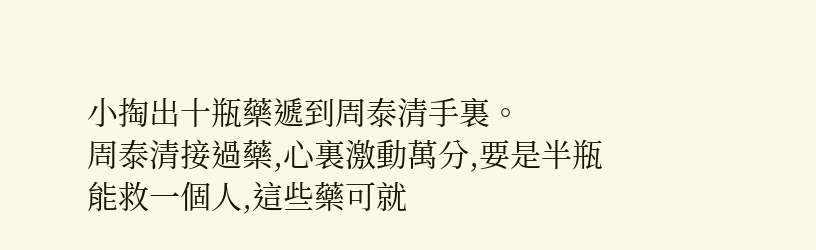小掏出十瓶藥遞到周泰清手裏。
周泰清接過藥,心裏激動萬分,要是半瓶能救一個人,這些藥可就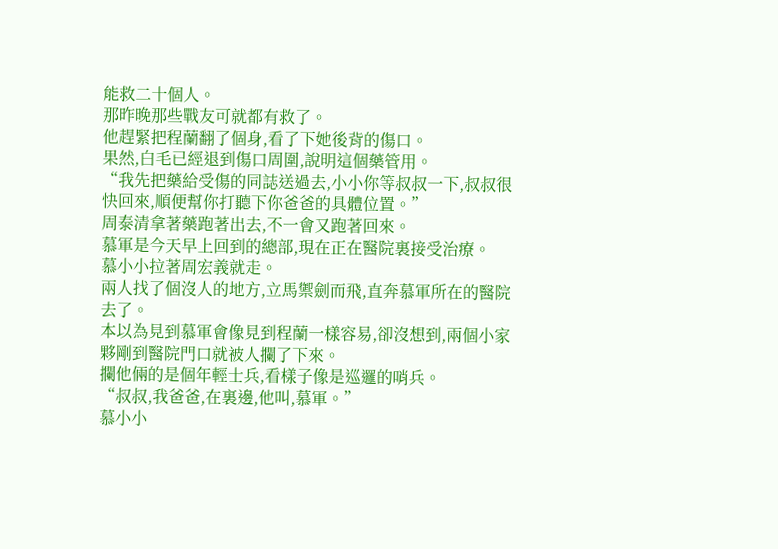能救二十個人。
那昨晚那些戰友可就都有救了。
他趕緊把程蘭翻了個身,看了下她後背的傷口。
果然,白毛已經退到傷口周圍,說明這個藥管用。
“我先把藥給受傷的同誌送過去,小小你等叔叔一下,叔叔很快回來,順便幫你打聽下你爸爸的具體位置。”
周泰清拿著藥跑著出去,不一會又跑著回來。
慕軍是今天早上回到的總部,現在正在醫院裏接受治療。
慕小小拉著周宏義就走。
兩人找了個沒人的地方,立馬禦劍而飛,直奔慕軍所在的醫院去了。
本以為見到慕軍會像見到程蘭一樣容易,卻沒想到,兩個小家夥剛到醫院門口就被人攔了下來。
攔他倆的是個年輕士兵,看樣子像是巡邏的哨兵。
“叔叔,我爸爸,在裏邊,他叫,慕軍。”
慕小小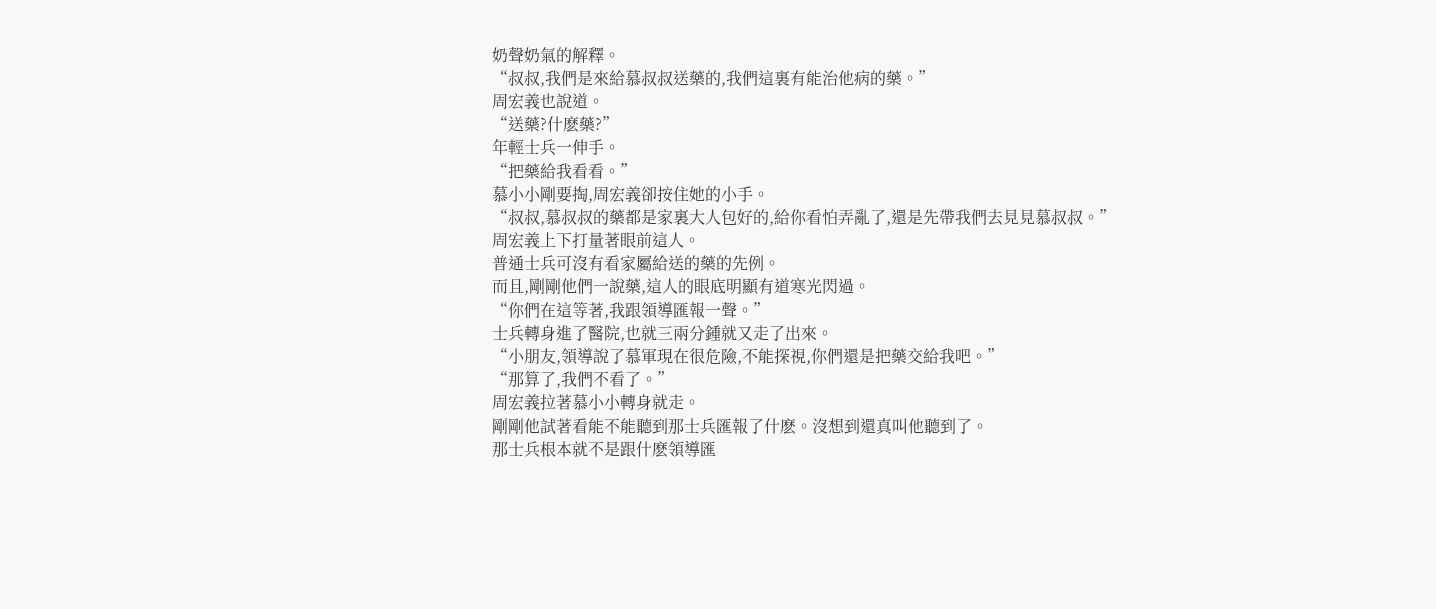奶聲奶氣的解釋。
“叔叔,我們是來給慕叔叔送藥的,我們這裏有能治他病的藥。”
周宏義也說道。
“送藥?什麽藥?”
年輕士兵一伸手。
“把藥給我看看。”
慕小小剛要掏,周宏義卻按住她的小手。
“叔叔,慕叔叔的藥都是家裏大人包好的,給你看怕弄亂了,還是先帶我們去見見慕叔叔。”
周宏義上下打量著眼前這人。
普通士兵可沒有看家屬給送的藥的先例。
而且,剛剛他們一說藥,這人的眼底明顯有道寒光閃過。
“你們在這等著,我跟領導匯報一聲。”
士兵轉身進了醫院,也就三兩分鍾就又走了出來。
“小朋友,領導說了慕軍現在很危險,不能探視,你們還是把藥交給我吧。”
“那算了,我們不看了。”
周宏義拉著慕小小轉身就走。
剛剛他試著看能不能聽到那士兵匯報了什麽。沒想到還真叫他聽到了。
那士兵根本就不是跟什麽領導匯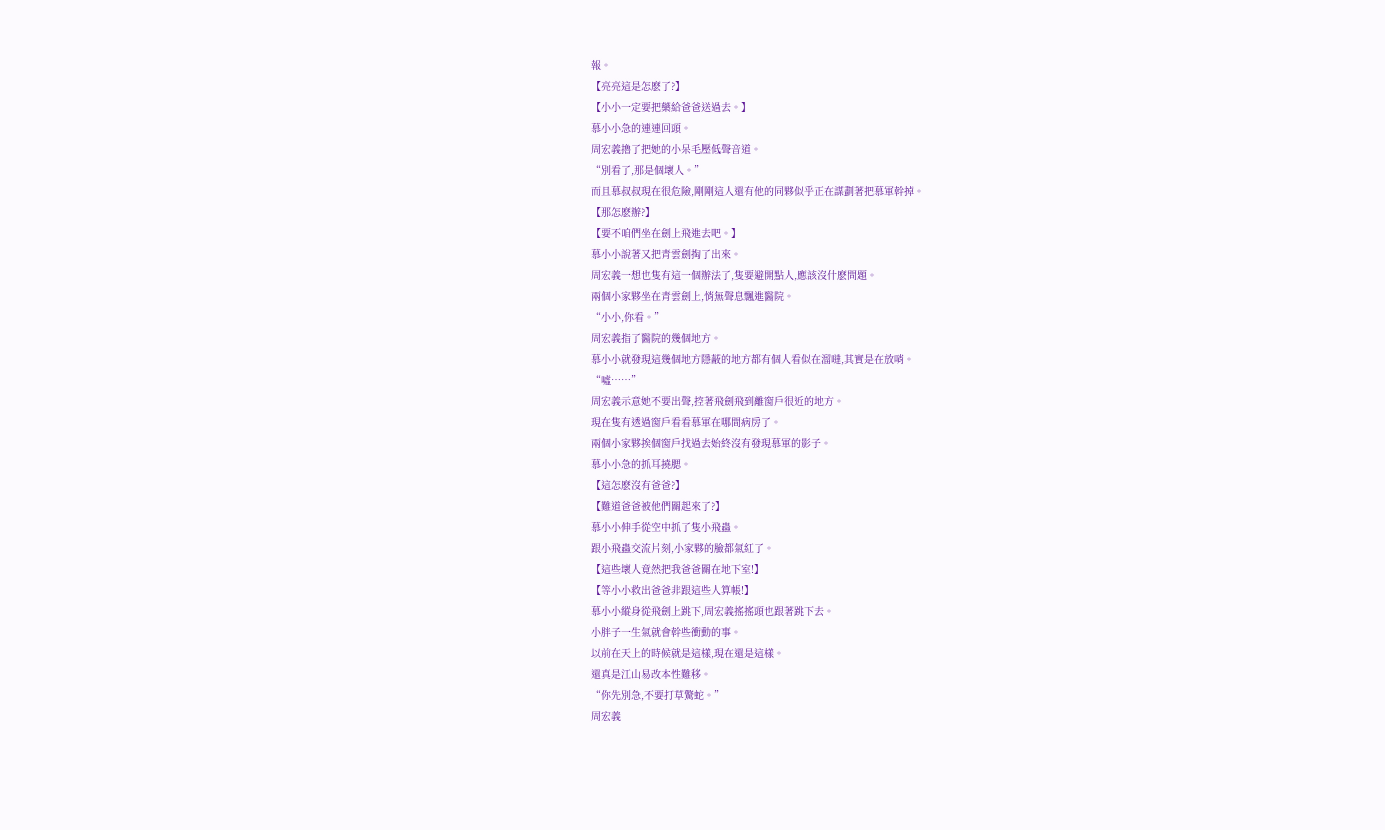報。
【亮亮這是怎麽了?】
【小小一定要把藥給爸爸送過去。】
慕小小急的連連回頭。
周宏義擼了把她的小呆毛壓低聲音道。
“別看了,那是個壞人。”
而且慕叔叔現在很危險,剛剛這人還有他的同夥似乎正在謀劃著把慕軍幹掉。
【那怎麽辦?】
【要不咱們坐在劍上飛進去吧。】
慕小小說著又把青雲劍掏了出來。
周宏義一想也隻有這一個辦法了,隻要避開點人,應該沒什麽問題。
兩個小家夥坐在青雲劍上,悄無聲息飄進醫院。
“小小,你看。”
周宏義指了醫院的幾個地方。
慕小小就發現這幾個地方隱蔽的地方都有個人看似在溜噠,其實是在放哨。
“噓……”
周宏義示意她不要出聲,控著飛劍飛到離窗戶很近的地方。
現在隻有透過窗戶看看慕軍在哪間病房了。
兩個小家夥挨個窗戶找過去始終沒有發現慕軍的影子。
慕小小急的抓耳撓腮。
【這怎麽沒有爸爸?】
【難道爸爸被他們關起來了?】
慕小小伸手從空中抓了隻小飛蟲。
跟小飛蟲交流片刻,小家夥的臉都氣紅了。
【這些壞人竟然把我爸爸關在地下室!】
【等小小救出爸爸非跟這些人算帳!】
慕小小縱身從飛劍上跳下,周宏義搖搖頭也跟著跳下去。
小胖子一生氣就會幹些衝動的事。
以前在天上的時候就是這樣,現在還是這樣。
還真是江山易改本性難移。
“你先別急,不要打草驚蛇。”
周宏義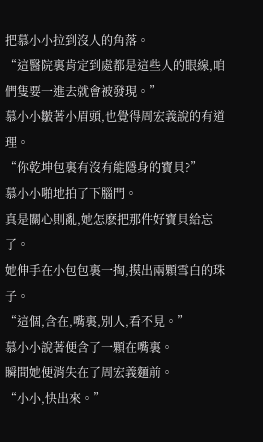把慕小小拉到沒人的角落。
“這醫院裏肯定到處都是這些人的眼線,咱們隻要一進去就會被發現。”
慕小小皺著小眉頭,也覺得周宏義說的有道理。
“你乾坤包裏有沒有能隱身的寶貝?”
慕小小啪地拍了下腦門。
真是關心則亂,她怎麽把那件好寶貝給忘了。
她伸手在小包包裏一掏,摸出兩顆雪白的珠子。
“這個,含在,嘴裏,別人,看不見。”
慕小小說著便含了一顆在嘴裏。
瞬間她便消失在了周宏義麵前。
“小小,快出來。”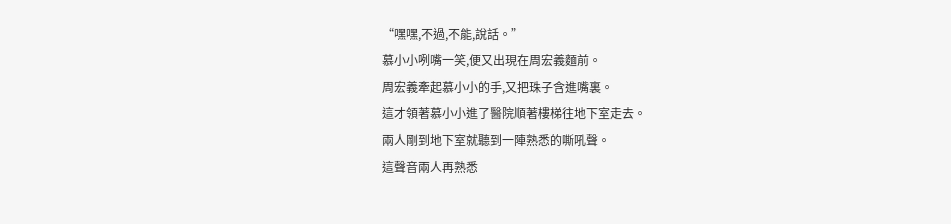“嘿嘿,不過,不能,說話。”
慕小小咧嘴一笑,便又出現在周宏義麵前。
周宏義牽起慕小小的手,又把珠子含進嘴裏。
這才領著慕小小進了醫院順著樓梯往地下室走去。
兩人剛到地下室就聽到一陣熟悉的嘶吼聲。
這聲音兩人再熟悉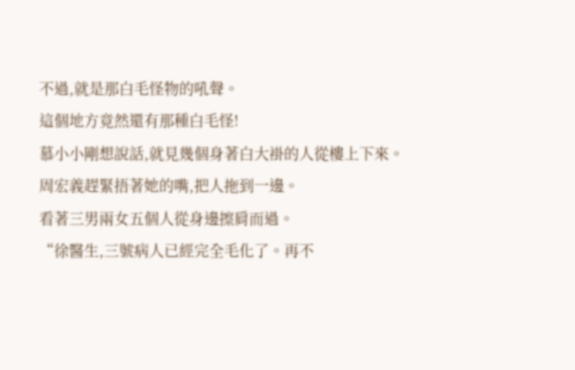不過,就是那白毛怪物的吼聲。
這個地方竟然還有那種白毛怪!
慕小小剛想說話,就見幾個身著白大褂的人從樓上下來。
周宏義趕緊捂著她的嘴,把人拖到一邊。
看著三男兩女五個人從身邊擦肩而過。
“徐醫生,三號病人已經完全毛化了。再不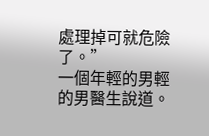處理掉可就危險了。”
一個年輕的男輕的男醫生說道。